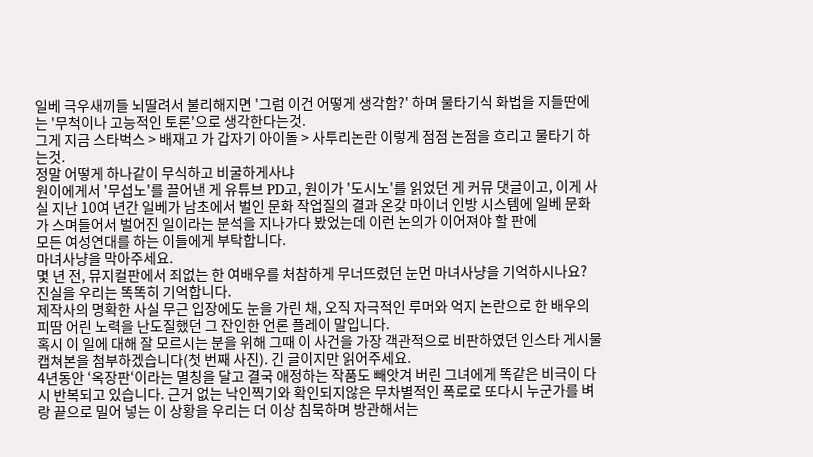일베 극우새끼들 뇌딸려서 불리해지면 '그럼 이건 어떻게 생각함?' 하며 물타기식 화법을 지들딴에는 '무척이나 고능적인 토론'으로 생각한다는것.
그게 지금 스타벅스 > 배재고 가 갑자기 아이돌 > 사투리논란 이렇게 점점 논점을 흐리고 물타기 하는것.
정말 어떻게 하나같이 무식하고 비굴하게사냐
원이에게서 '무섭노'를 끌어낸 게 유튜브 PD고, 원이가 '도시노'를 읽었던 게 커뮤 댓글이고, 이게 사실 지난 10여 년간 일베가 남초에서 벌인 문화 작업질의 결과 온갖 마이너 인방 시스템에 일베 문화가 스며들어서 벌어진 일이라는 분석을 지나가다 봤었는데 이런 논의가 이어져야 할 판에
모든 여성연대를 하는 이들에게 부탁합니다.
마녀사냥을 막아주세요.
몇 년 전, 뮤지컬판에서 죄없는 한 여배우를 처참하게 무너뜨렸던 눈먼 마녀사냥을 기억하시나요? 진실을 우리는 똑똑히 기억합니다.
제작사의 명확한 사실 무근 입장에도 눈을 가린 채, 오직 자극적인 루머와 억지 논란으로 한 배우의 피땀 어린 노력을 난도질했던 그 잔인한 언론 플레이 말입니다.
혹시 이 일에 대해 잘 모르시는 분을 위해 그때 이 사건을 가장 객관적으로 비판하였던 인스타 게시물 캡쳐본을 첨부하겠습니다(첫 번째 사진). 긴 글이지만 읽어주세요.
4년동안 ‘옥장판‘이라는 멸칭을 달고 결국 애정하는 작품도 빼앗겨 버린 그녀에게 똑같은 비극이 다시 반복되고 있습니다. 근거 없는 낙인찍기와 확인되지않은 무차별적인 폭로로 또다시 누군가를 벼랑 끝으로 밀어 넣는 이 상황을 우리는 더 이상 침묵하며 방관해서는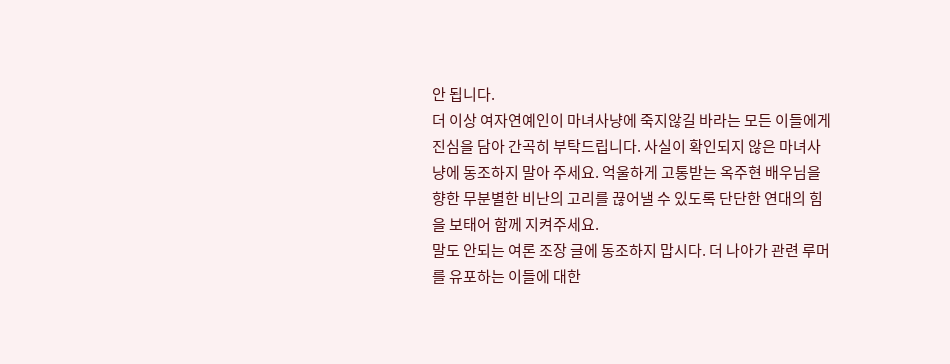안 됩니다.
더 이상 여자연예인이 마녀사냥에 죽지않길 바라는 모든 이들에게 진심을 담아 간곡히 부탁드립니다. 사실이 확인되지 않은 마녀사냥에 동조하지 말아 주세요. 억울하게 고통받는 옥주현 배우님을 향한 무분별한 비난의 고리를 끊어낼 수 있도록 단단한 연대의 힘을 보태어 함께 지켜주세요.
말도 안되는 여론 조장 글에 동조하지 맙시다. 더 나아가 관련 루머를 유포하는 이들에 대한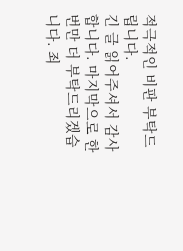적극적인 비판 부탁드립니다.
긴 글 읽어주셔서 감사합니다. 마지막으로 한 번만 더 부탁드리겠습니다. 죄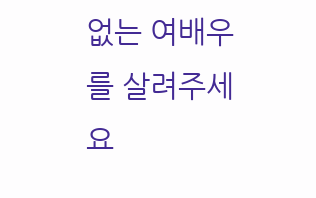없는 여배우를 살려주세요